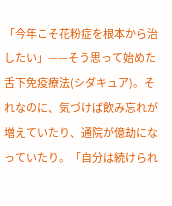「今年こそ花粉症を根本から治したい」——そう思って始めた舌下免疫療法(シダキュア)。それなのに、気づけば飲み忘れが増えていたり、通院が億劫になっていたり。「自分は続けられ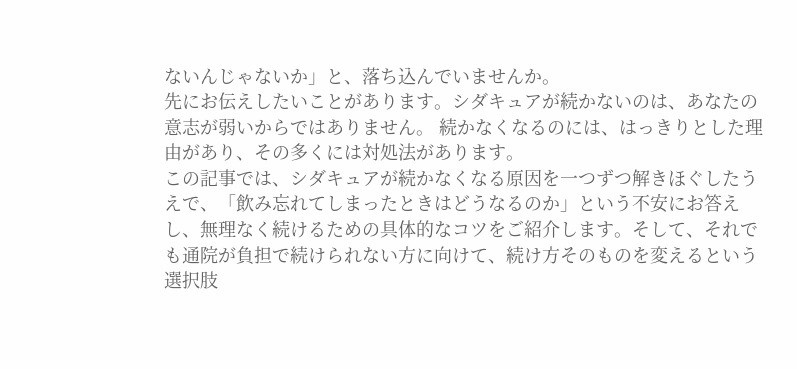ないんじゃないか」と、落ち込んでいませんか。
先にお伝えしたいことがあります。シダキュアが続かないのは、あなたの意志が弱いからではありません。 続かなくなるのには、はっきりとした理由があり、その多くには対処法があります。
この記事では、シダキュアが続かなくなる原因を一つずつ解きほぐしたうえで、「飲み忘れてしまったときはどうなるのか」という不安にお答えし、無理なく続けるための具体的なコツをご紹介します。そして、それでも通院が負担で続けられない方に向けて、続け方そのものを変えるという選択肢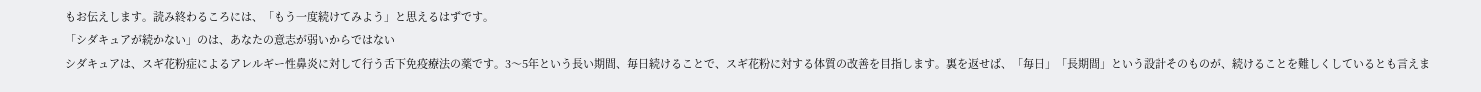もお伝えします。読み終わるころには、「もう一度続けてみよう」と思えるはずです。
「シダキュアが続かない」のは、あなたの意志が弱いからではない
シダキュアは、スギ花粉症によるアレルギー性鼻炎に対して行う舌下免疫療法の薬です。3〜5年という長い期間、毎日続けることで、スギ花粉に対する体質の改善を目指します。裏を返せば、「毎日」「長期間」という設計そのものが、続けることを難しくしているとも言えま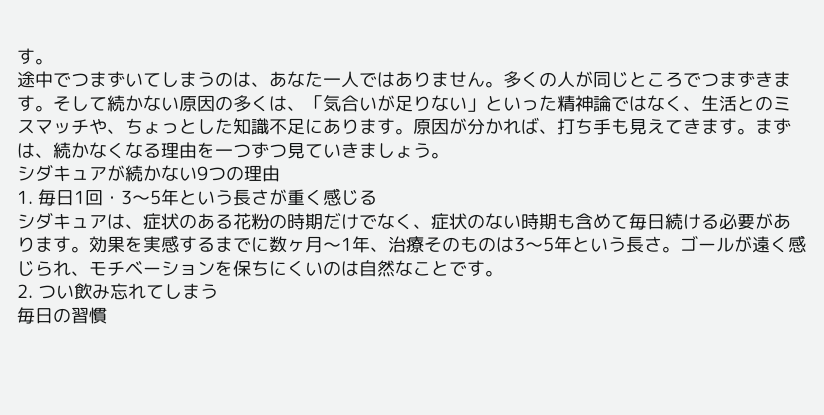す。
途中でつまずいてしまうのは、あなた一人ではありません。多くの人が同じところでつまずきます。そして続かない原因の多くは、「気合いが足りない」といった精神論ではなく、生活とのミスマッチや、ちょっとした知識不足にあります。原因が分かれば、打ち手も見えてきます。まずは、続かなくなる理由を一つずつ見ていきましょう。
シダキュアが続かない9つの理由
1. 毎日1回・3〜5年という長さが重く感じる
シダキュアは、症状のある花粉の時期だけでなく、症状のない時期も含めて毎日続ける必要があります。効果を実感するまでに数ヶ月〜1年、治療そのものは3〜5年という長さ。ゴールが遠く感じられ、モチベーションを保ちにくいのは自然なことです。
2. つい飲み忘れてしまう
毎日の習慣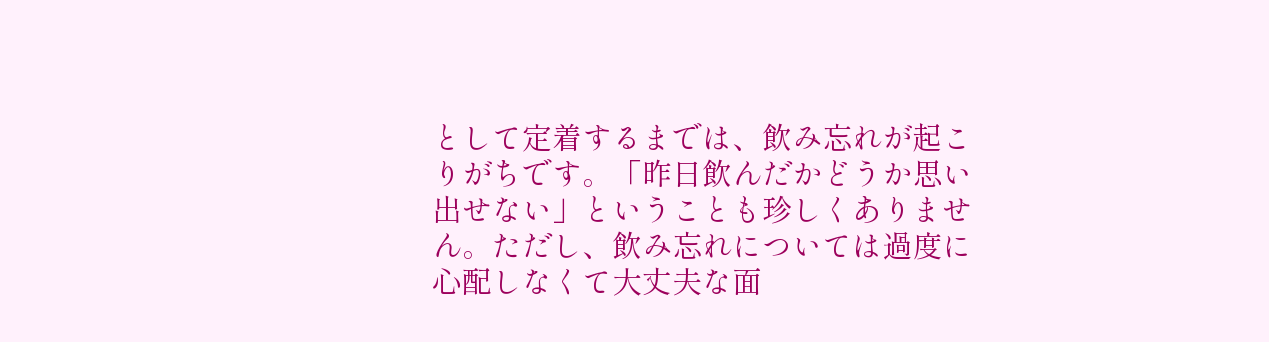として定着するまでは、飲み忘れが起こりがちです。「昨日飲んだかどうか思い出せない」ということも珍しくありません。ただし、飲み忘れについては過度に心配しなくて大丈夫な面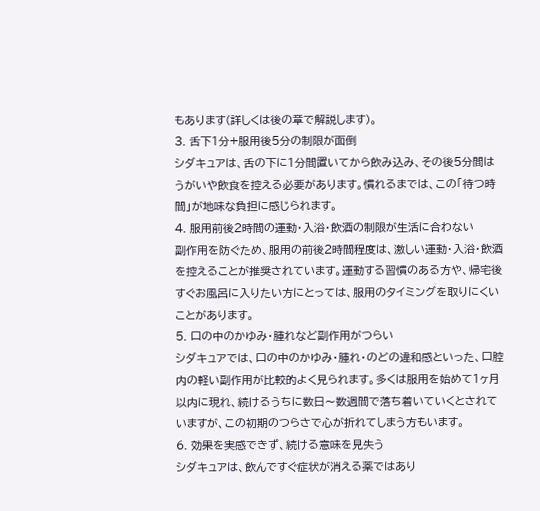もあります(詳しくは後の章で解説します)。
3. 舌下1分+服用後5分の制限が面倒
シダキュアは、舌の下に1分間置いてから飲み込み、その後5分間はうがいや飲食を控える必要があります。慣れるまでは、この「待つ時間」が地味な負担に感じられます。
4. 服用前後2時間の運動・入浴・飲酒の制限が生活に合わない
副作用を防ぐため、服用の前後2時間程度は、激しい運動・入浴・飲酒を控えることが推奨されています。運動する習慣のある方や、帰宅後すぐお風呂に入りたい方にとっては、服用のタイミングを取りにくいことがあります。
5. 口の中のかゆみ・腫れなど副作用がつらい
シダキュアでは、口の中のかゆみ・腫れ・のどの違和感といった、口腔内の軽い副作用が比較的よく見られます。多くは服用を始めて1ヶ月以内に現れ、続けるうちに数日〜数週間で落ち着いていくとされていますが、この初期のつらさで心が折れてしまう方もいます。
6. 効果を実感できず、続ける意味を見失う
シダキュアは、飲んですぐ症状が消える薬ではあり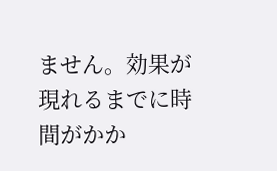ません。効果が現れるまでに時間がかか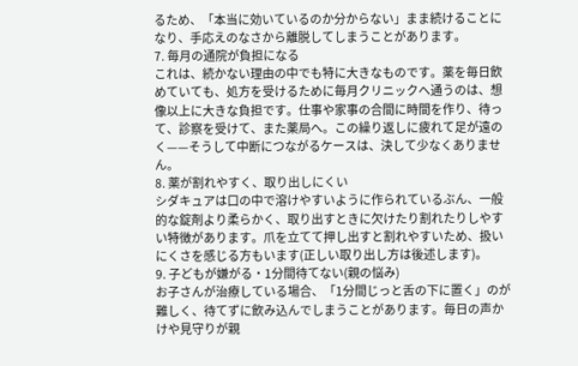るため、「本当に効いているのか分からない」まま続けることになり、手応えのなさから離脱してしまうことがあります。
7. 毎月の通院が負担になる
これは、続かない理由の中でも特に大きなものです。薬を毎日飲めていても、処方を受けるために毎月クリニックへ通うのは、想像以上に大きな負担です。仕事や家事の合間に時間を作り、待って、診察を受けて、また薬局へ。この繰り返しに疲れて足が遠のく——そうして中断につながるケースは、決して少なくありません。
8. 薬が割れやすく、取り出しにくい
シダキュアは口の中で溶けやすいように作られているぶん、一般的な錠剤より柔らかく、取り出すときに欠けたり割れたりしやすい特徴があります。爪を立てて押し出すと割れやすいため、扱いにくさを感じる方もいます(正しい取り出し方は後述します)。
9. 子どもが嫌がる・1分間待てない(親の悩み)
お子さんが治療している場合、「1分間じっと舌の下に置く」のが難しく、待てずに飲み込んでしまうことがあります。毎日の声かけや見守りが親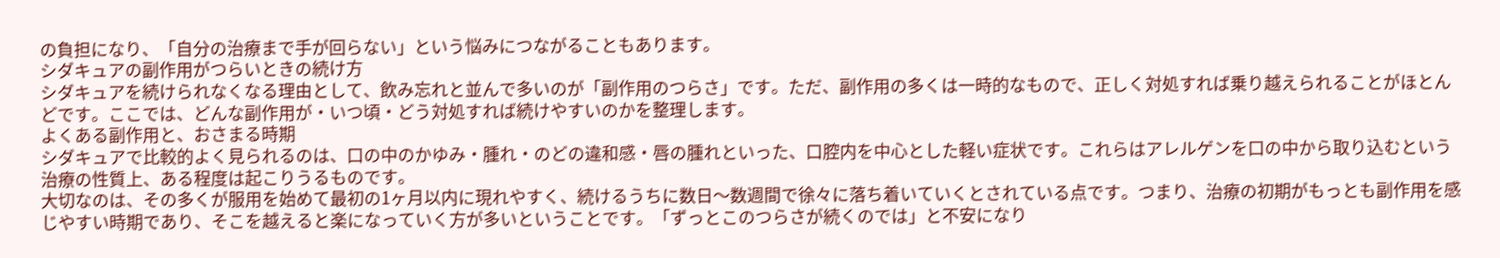の負担になり、「自分の治療まで手が回らない」という悩みにつながることもあります。
シダキュアの副作用がつらいときの続け方
シダキュアを続けられなくなる理由として、飲み忘れと並んで多いのが「副作用のつらさ」です。ただ、副作用の多くは一時的なもので、正しく対処すれば乗り越えられることがほとんどです。ここでは、どんな副作用が・いつ頃・どう対処すれば続けやすいのかを整理します。
よくある副作用と、おさまる時期
シダキュアで比較的よく見られるのは、口の中のかゆみ・腫れ・のどの違和感・唇の腫れといった、口腔内を中心とした軽い症状です。これらはアレルゲンを口の中から取り込むという治療の性質上、ある程度は起こりうるものです。
大切なのは、その多くが服用を始めて最初の1ヶ月以内に現れやすく、続けるうちに数日〜数週間で徐々に落ち着いていくとされている点です。つまり、治療の初期がもっとも副作用を感じやすい時期であり、そこを越えると楽になっていく方が多いということです。「ずっとこのつらさが続くのでは」と不安になり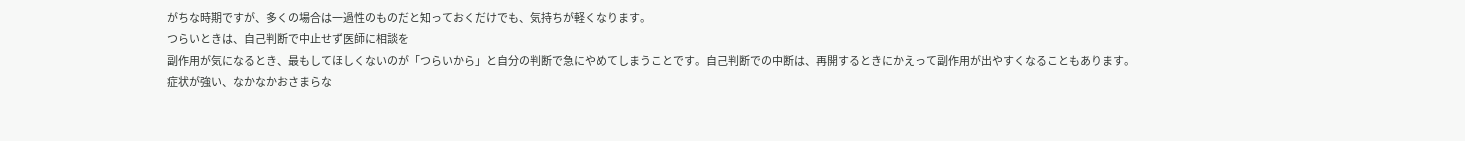がちな時期ですが、多くの場合は一過性のものだと知っておくだけでも、気持ちが軽くなります。
つらいときは、自己判断で中止せず医師に相談を
副作用が気になるとき、最もしてほしくないのが「つらいから」と自分の判断で急にやめてしまうことです。自己判断での中断は、再開するときにかえって副作用が出やすくなることもあります。
症状が強い、なかなかおさまらな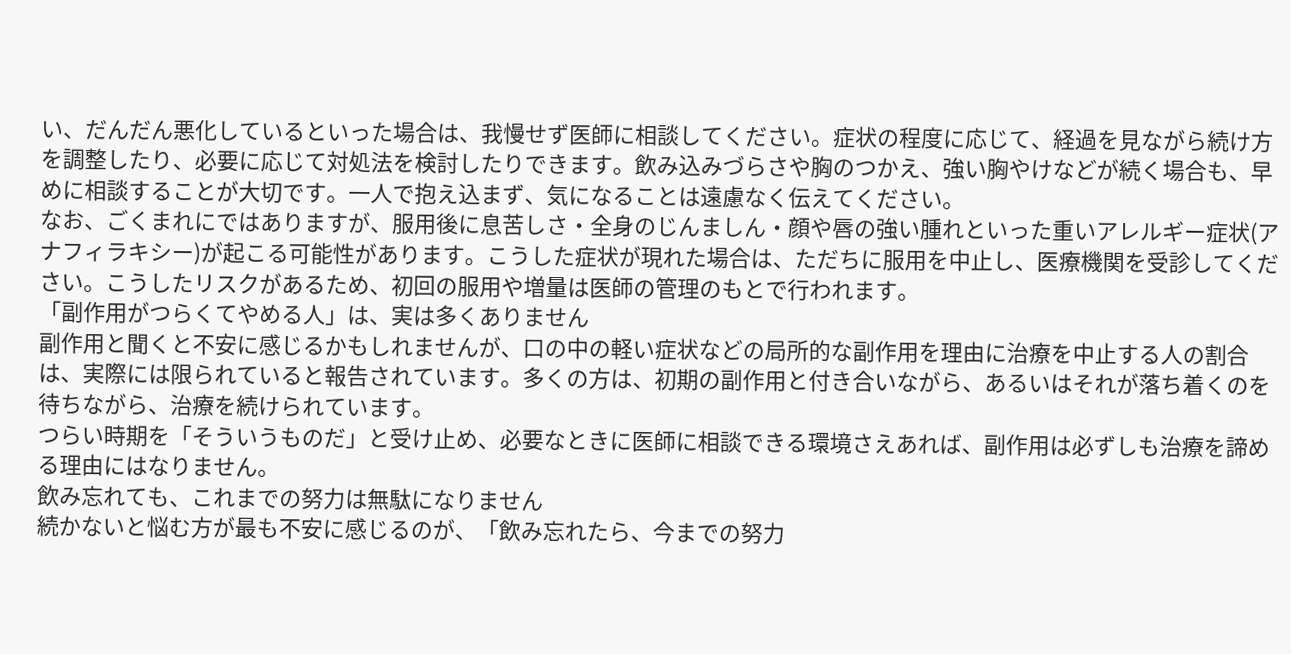い、だんだん悪化しているといった場合は、我慢せず医師に相談してください。症状の程度に応じて、経過を見ながら続け方を調整したり、必要に応じて対処法を検討したりできます。飲み込みづらさや胸のつかえ、強い胸やけなどが続く場合も、早めに相談することが大切です。一人で抱え込まず、気になることは遠慮なく伝えてください。
なお、ごくまれにではありますが、服用後に息苦しさ・全身のじんましん・顔や唇の強い腫れといった重いアレルギー症状(アナフィラキシー)が起こる可能性があります。こうした症状が現れた場合は、ただちに服用を中止し、医療機関を受診してください。こうしたリスクがあるため、初回の服用や増量は医師の管理のもとで行われます。
「副作用がつらくてやめる人」は、実は多くありません
副作用と聞くと不安に感じるかもしれませんが、口の中の軽い症状などの局所的な副作用を理由に治療を中止する人の割合は、実際には限られていると報告されています。多くの方は、初期の副作用と付き合いながら、あるいはそれが落ち着くのを待ちながら、治療を続けられています。
つらい時期を「そういうものだ」と受け止め、必要なときに医師に相談できる環境さえあれば、副作用は必ずしも治療を諦める理由にはなりません。
飲み忘れても、これまでの努力は無駄になりません
続かないと悩む方が最も不安に感じるのが、「飲み忘れたら、今までの努力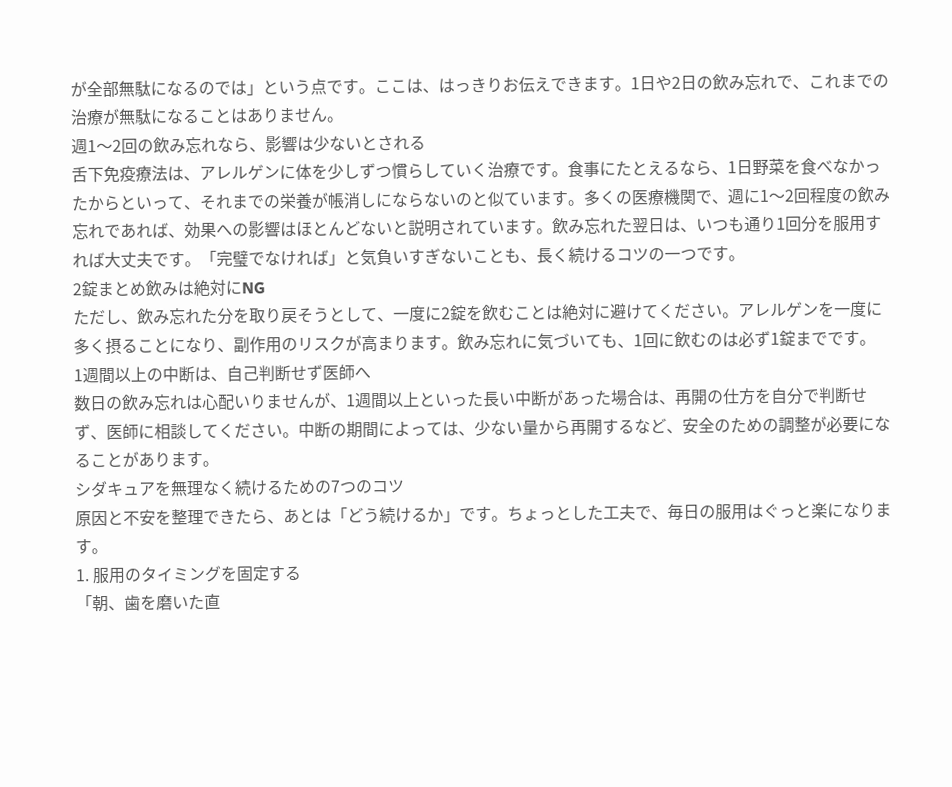が全部無駄になるのでは」という点です。ここは、はっきりお伝えできます。1日や2日の飲み忘れで、これまでの治療が無駄になることはありません。
週1〜2回の飲み忘れなら、影響は少ないとされる
舌下免疫療法は、アレルゲンに体を少しずつ慣らしていく治療です。食事にたとえるなら、1日野菜を食べなかったからといって、それまでの栄養が帳消しにならないのと似ています。多くの医療機関で、週に1〜2回程度の飲み忘れであれば、効果への影響はほとんどないと説明されています。飲み忘れた翌日は、いつも通り1回分を服用すれば大丈夫です。「完璧でなければ」と気負いすぎないことも、長く続けるコツの一つです。
2錠まとめ飲みは絶対にNG
ただし、飲み忘れた分を取り戻そうとして、一度に2錠を飲むことは絶対に避けてください。アレルゲンを一度に多く摂ることになり、副作用のリスクが高まります。飲み忘れに気づいても、1回に飲むのは必ず1錠までです。
1週間以上の中断は、自己判断せず医師へ
数日の飲み忘れは心配いりませんが、1週間以上といった長い中断があった場合は、再開の仕方を自分で判断せず、医師に相談してください。中断の期間によっては、少ない量から再開するなど、安全のための調整が必要になることがあります。
シダキュアを無理なく続けるための7つのコツ
原因と不安を整理できたら、あとは「どう続けるか」です。ちょっとした工夫で、毎日の服用はぐっと楽になります。
1. 服用のタイミングを固定する
「朝、歯を磨いた直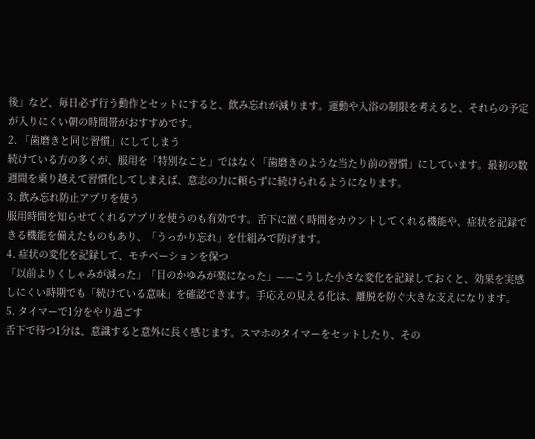後」など、毎日必ず行う動作とセットにすると、飲み忘れが減ります。運動や入浴の制限を考えると、それらの予定が入りにくい朝の時間帯がおすすめです。
2. 「歯磨きと同じ習慣」にしてしまう
続けている方の多くが、服用を「特別なこと」ではなく「歯磨きのような当たり前の習慣」にしています。最初の数週間を乗り越えて習慣化してしまえば、意志の力に頼らずに続けられるようになります。
3. 飲み忘れ防止アプリを使う
服用時間を知らせてくれるアプリを使うのも有効です。舌下に置く時間をカウントしてくれる機能や、症状を記録できる機能を備えたものもあり、「うっかり忘れ」を仕組みで防げます。
4. 症状の変化を記録して、モチベーションを保つ
「以前よりくしゃみが減った」「目のかゆみが楽になった」——こうした小さな変化を記録しておくと、効果を実感しにくい時期でも「続けている意味」を確認できます。手応えの見える化は、離脱を防ぐ大きな支えになります。
5. タイマーで1分をやり過ごす
舌下で待つ1分は、意識すると意外に長く感じます。スマホのタイマーをセットしたり、その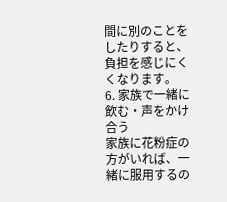間に別のことをしたりすると、負担を感じにくくなります。
6. 家族で一緒に飲む・声をかけ合う
家族に花粉症の方がいれば、一緒に服用するの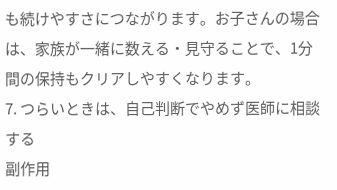も続けやすさにつながります。お子さんの場合は、家族が一緒に数える・見守ることで、1分間の保持もクリアしやすくなります。
7. つらいときは、自己判断でやめず医師に相談する
副作用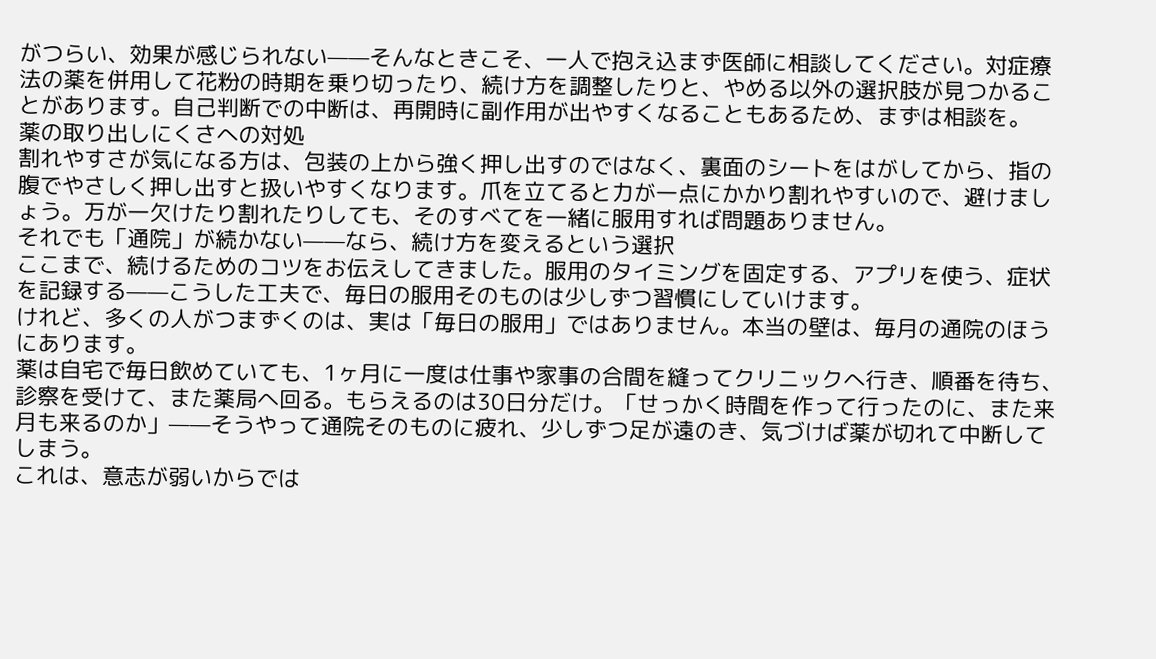がつらい、効果が感じられない——そんなときこそ、一人で抱え込まず医師に相談してください。対症療法の薬を併用して花粉の時期を乗り切ったり、続け方を調整したりと、やめる以外の選択肢が見つかることがあります。自己判断での中断は、再開時に副作用が出やすくなることもあるため、まずは相談を。
薬の取り出しにくさへの対処
割れやすさが気になる方は、包装の上から強く押し出すのではなく、裏面のシートをはがしてから、指の腹でやさしく押し出すと扱いやすくなります。爪を立てると力が一点にかかり割れやすいので、避けましょう。万が一欠けたり割れたりしても、そのすべてを一緒に服用すれば問題ありません。
それでも「通院」が続かない——なら、続け方を変えるという選択
ここまで、続けるためのコツをお伝えしてきました。服用のタイミングを固定する、アプリを使う、症状を記録する——こうした工夫で、毎日の服用そのものは少しずつ習慣にしていけます。
けれど、多くの人がつまずくのは、実は「毎日の服用」ではありません。本当の壁は、毎月の通院のほうにあります。
薬は自宅で毎日飲めていても、1ヶ月に一度は仕事や家事の合間を縫ってクリニックへ行き、順番を待ち、診察を受けて、また薬局へ回る。もらえるのは30日分だけ。「せっかく時間を作って行ったのに、また来月も来るのか」——そうやって通院そのものに疲れ、少しずつ足が遠のき、気づけば薬が切れて中断してしまう。
これは、意志が弱いからでは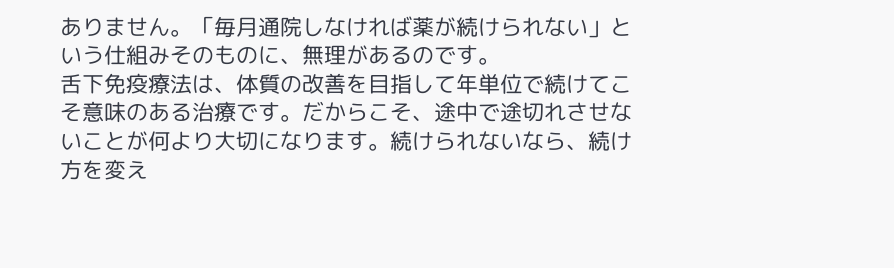ありません。「毎月通院しなければ薬が続けられない」という仕組みそのものに、無理があるのです。
舌下免疫療法は、体質の改善を目指して年単位で続けてこそ意味のある治療です。だからこそ、途中で途切れさせないことが何より大切になります。続けられないなら、続け方を変え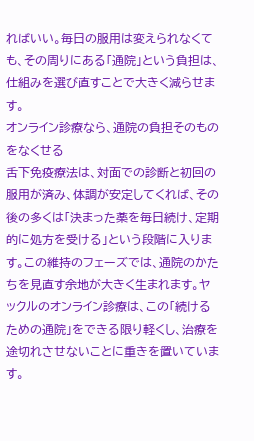ればいい。毎日の服用は変えられなくても、その周りにある「通院」という負担は、仕組みを選び直すことで大きく減らせます。
オンライン診療なら、通院の負担そのものをなくせる
舌下免疫療法は、対面での診断と初回の服用が済み、体調が安定してくれば、その後の多くは「決まった薬を毎日続け、定期的に処方を受ける」という段階に入ります。この維持のフェーズでは、通院のかたちを見直す余地が大きく生まれます。ヤックルのオンライン診療は、この「続けるための通院」をできる限り軽くし、治療を途切れさせないことに重きを置いています。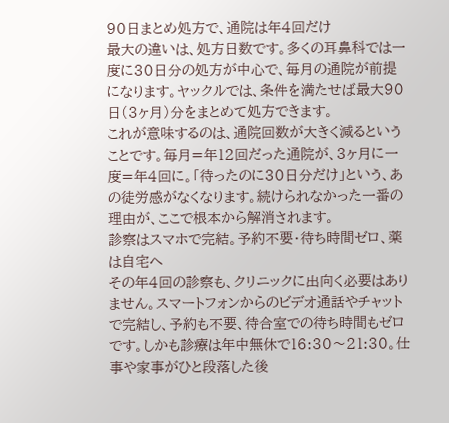90日まとめ処方で、通院は年4回だけ
最大の違いは、処方日数です。多くの耳鼻科では一度に30日分の処方が中心で、毎月の通院が前提になります。ヤックルでは、条件を満たせば最大90日(3ヶ月)分をまとめて処方できます。
これが意味するのは、通院回数が大きく減るということです。毎月=年12回だった通院が、3ヶ月に一度=年4回に。「待ったのに30日分だけ」という、あの徒労感がなくなります。続けられなかった一番の理由が、ここで根本から解消されます。
診察はスマホで完結。予約不要・待ち時間ゼロ、薬は自宅へ
その年4回の診察も、クリニックに出向く必要はありません。スマートフォンからのビデオ通話やチャットで完結し、予約も不要、待合室での待ち時間もゼロです。しかも診療は年中無休で16:30〜21:30。仕事や家事がひと段落した後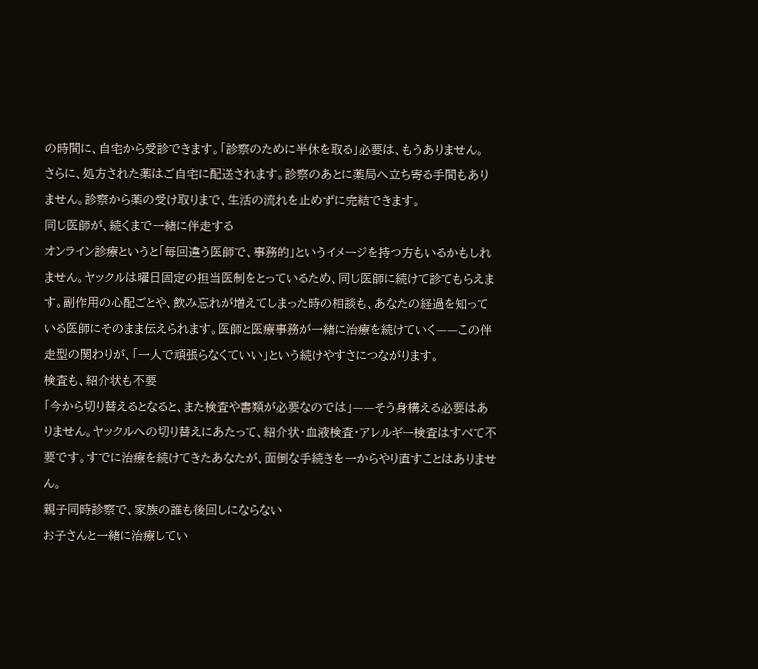の時間に、自宅から受診できます。「診察のために半休を取る」必要は、もうありません。
さらに、処方された薬はご自宅に配送されます。診察のあとに薬局へ立ち寄る手間もありません。診察から薬の受け取りまで、生活の流れを止めずに完結できます。
同じ医師が、続くまで一緒に伴走する
オンライン診療というと「毎回違う医師で、事務的」というイメージを持つ方もいるかもしれません。ヤックルは曜日固定の担当医制をとっているため、同じ医師に続けて診てもらえます。副作用の心配ごとや、飲み忘れが増えてしまった時の相談も、あなたの経過を知っている医師にそのまま伝えられます。医師と医療事務が一緒に治療を続けていく——この伴走型の関わりが、「一人で頑張らなくていい」という続けやすさにつながります。
検査も、紹介状も不要
「今から切り替えるとなると、また検査や書類が必要なのでは」——そう身構える必要はありません。ヤックルへの切り替えにあたって、紹介状・血液検査・アレルギー検査はすべて不要です。すでに治療を続けてきたあなたが、面倒な手続きを一からやり直すことはありません。
親子同時診察で、家族の誰も後回しにならない
お子さんと一緒に治療してい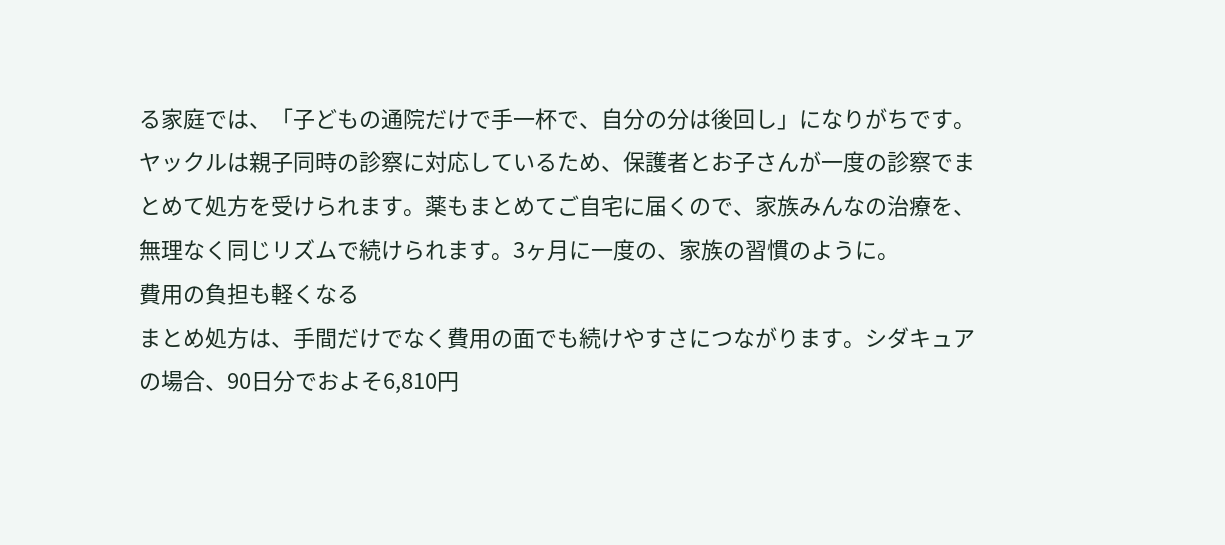る家庭では、「子どもの通院だけで手一杯で、自分の分は後回し」になりがちです。ヤックルは親子同時の診察に対応しているため、保護者とお子さんが一度の診察でまとめて処方を受けられます。薬もまとめてご自宅に届くので、家族みんなの治療を、無理なく同じリズムで続けられます。3ヶ月に一度の、家族の習慣のように。
費用の負担も軽くなる
まとめ処方は、手間だけでなく費用の面でも続けやすさにつながります。シダキュアの場合、90日分でおよそ6,810円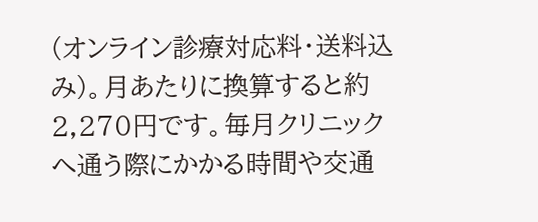(オンライン診療対応料・送料込み)。月あたりに換算すると約2,270円です。毎月クリニックへ通う際にかかる時間や交通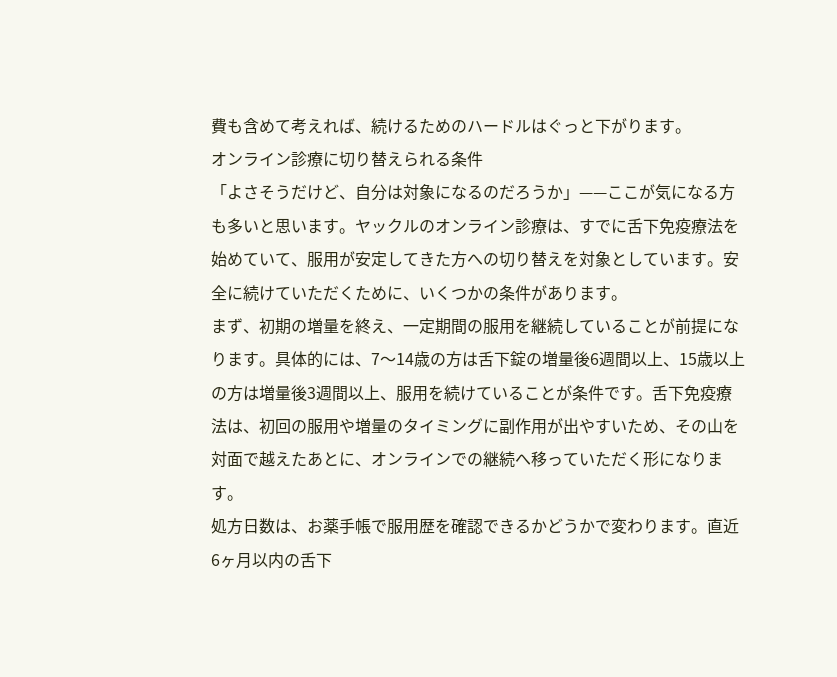費も含めて考えれば、続けるためのハードルはぐっと下がります。
オンライン診療に切り替えられる条件
「よさそうだけど、自分は対象になるのだろうか」——ここが気になる方も多いと思います。ヤックルのオンライン診療は、すでに舌下免疫療法を始めていて、服用が安定してきた方への切り替えを対象としています。安全に続けていただくために、いくつかの条件があります。
まず、初期の増量を終え、一定期間の服用を継続していることが前提になります。具体的には、7〜14歳の方は舌下錠の増量後6週間以上、15歳以上の方は増量後3週間以上、服用を続けていることが条件です。舌下免疫療法は、初回の服用や増量のタイミングに副作用が出やすいため、その山を対面で越えたあとに、オンラインでの継続へ移っていただく形になります。
処方日数は、お薬手帳で服用歴を確認できるかどうかで変わります。直近6ヶ月以内の舌下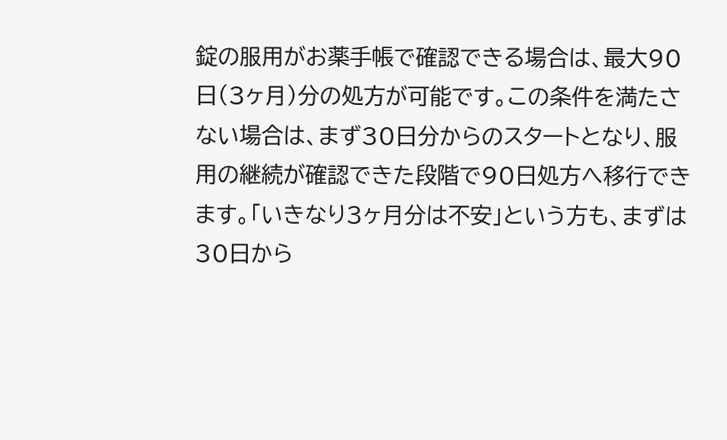錠の服用がお薬手帳で確認できる場合は、最大90日(3ヶ月)分の処方が可能です。この条件を満たさない場合は、まず30日分からのスタートとなり、服用の継続が確認できた段階で90日処方へ移行できます。「いきなり3ヶ月分は不安」という方も、まずは30日から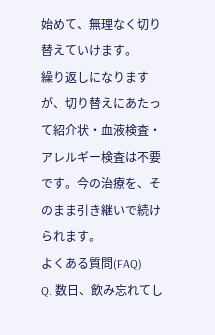始めて、無理なく切り替えていけます。
繰り返しになりますが、切り替えにあたって紹介状・血液検査・アレルギー検査は不要です。今の治療を、そのまま引き継いで続けられます。
よくある質問(FAQ)
Q. 数日、飲み忘れてし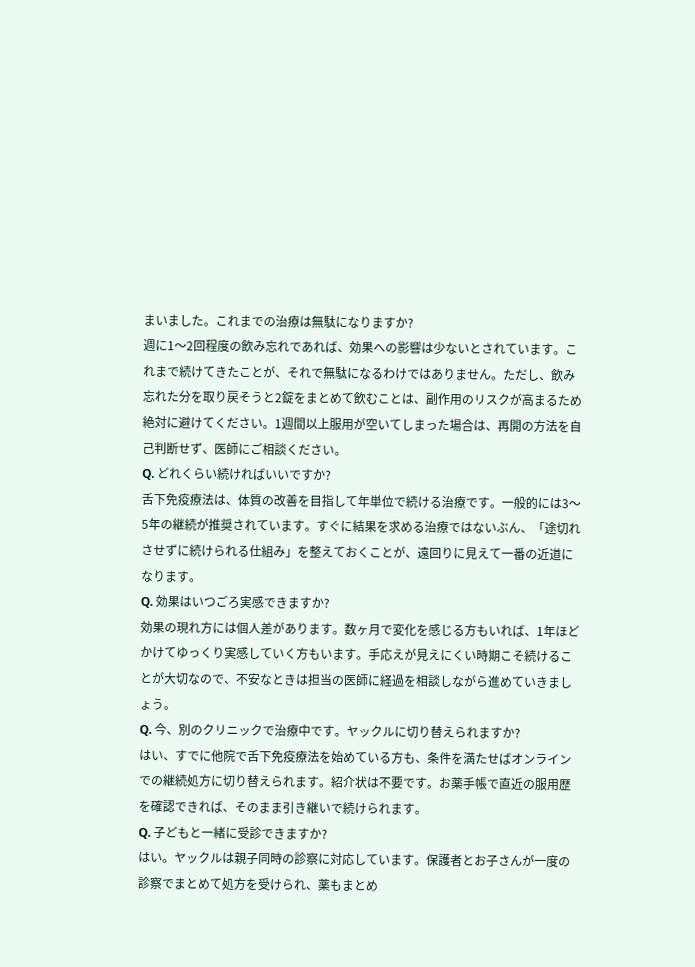まいました。これまでの治療は無駄になりますか?
週に1〜2回程度の飲み忘れであれば、効果への影響は少ないとされています。これまで続けてきたことが、それで無駄になるわけではありません。ただし、飲み忘れた分を取り戻そうと2錠をまとめて飲むことは、副作用のリスクが高まるため絶対に避けてください。1週間以上服用が空いてしまった場合は、再開の方法を自己判断せず、医師にご相談ください。
Q. どれくらい続ければいいですか?
舌下免疫療法は、体質の改善を目指して年単位で続ける治療です。一般的には3〜5年の継続が推奨されています。すぐに結果を求める治療ではないぶん、「途切れさせずに続けられる仕組み」を整えておくことが、遠回りに見えて一番の近道になります。
Q. 効果はいつごろ実感できますか?
効果の現れ方には個人差があります。数ヶ月で変化を感じる方もいれば、1年ほどかけてゆっくり実感していく方もいます。手応えが見えにくい時期こそ続けることが大切なので、不安なときは担当の医師に経過を相談しながら進めていきましょう。
Q. 今、別のクリニックで治療中です。ヤックルに切り替えられますか?
はい、すでに他院で舌下免疫療法を始めている方も、条件を満たせばオンラインでの継続処方に切り替えられます。紹介状は不要です。お薬手帳で直近の服用歴を確認できれば、そのまま引き継いで続けられます。
Q. 子どもと一緒に受診できますか?
はい。ヤックルは親子同時の診察に対応しています。保護者とお子さんが一度の診察でまとめて処方を受けられ、薬もまとめ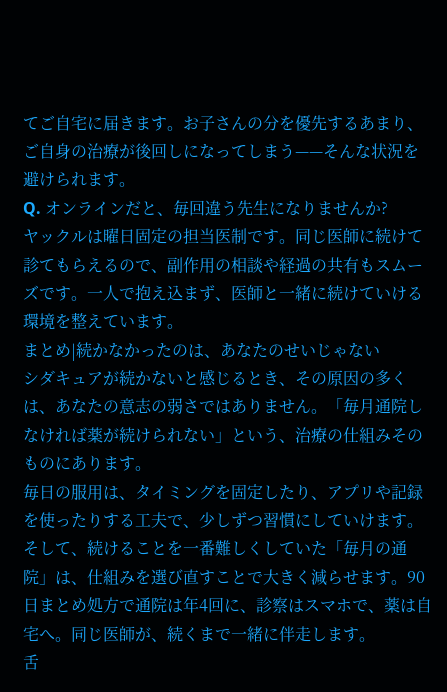てご自宅に届きます。お子さんの分を優先するあまり、ご自身の治療が後回しになってしまう——そんな状況を避けられます。
Q. オンラインだと、毎回違う先生になりませんか?
ヤックルは曜日固定の担当医制です。同じ医師に続けて診てもらえるので、副作用の相談や経過の共有もスムーズです。一人で抱え込まず、医師と一緒に続けていける環境を整えています。
まとめ|続かなかったのは、あなたのせいじゃない
シダキュアが続かないと感じるとき、その原因の多くは、あなたの意志の弱さではありません。「毎月通院しなければ薬が続けられない」という、治療の仕組みそのものにあります。
毎日の服用は、タイミングを固定したり、アプリや記録を使ったりする工夫で、少しずつ習慣にしていけます。そして、続けることを一番難しくしていた「毎月の通院」は、仕組みを選び直すことで大きく減らせます。90日まとめ処方で通院は年4回に、診察はスマホで、薬は自宅へ。同じ医師が、続くまで一緒に伴走します。
舌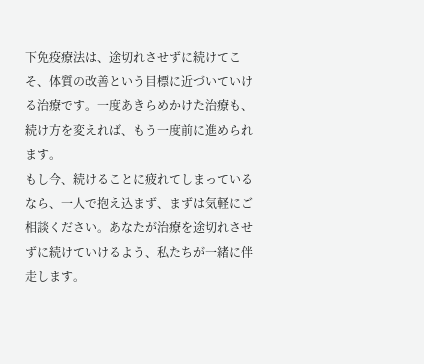下免疫療法は、途切れさせずに続けてこそ、体質の改善という目標に近づいていける治療です。一度あきらめかけた治療も、続け方を変えれば、もう一度前に進められます。
もし今、続けることに疲れてしまっているなら、一人で抱え込まず、まずは気軽にご相談ください。あなたが治療を途切れさせずに続けていけるよう、私たちが一緒に伴走します。